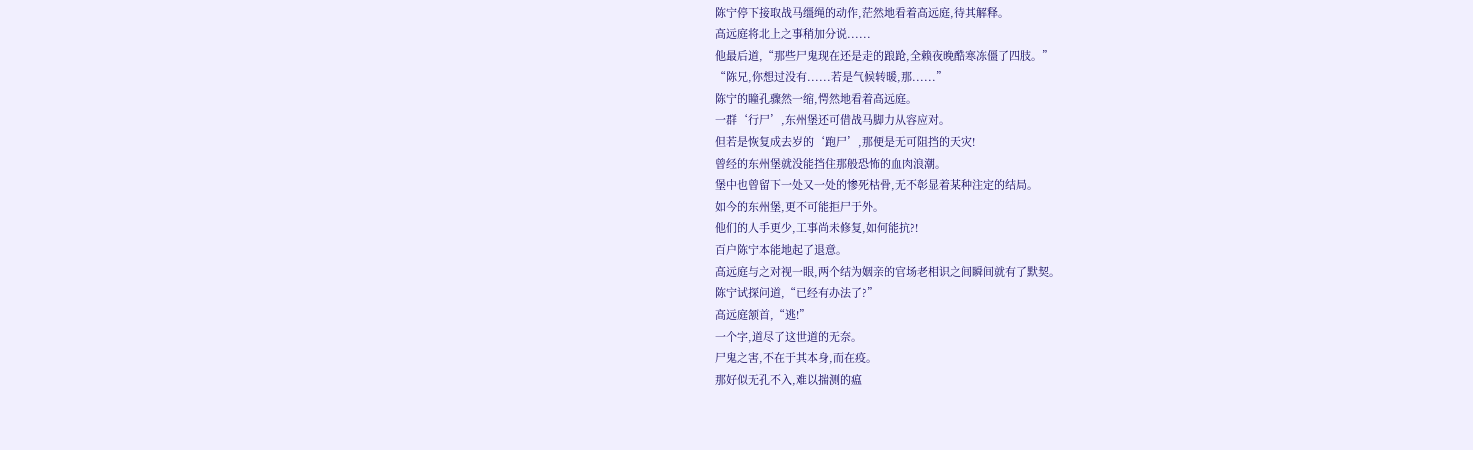陈宁停下接取战马缰绳的动作,茫然地看着高远庭,待其解释。
高远庭将北上之事稍加分说......
他最后道,“那些尸鬼现在还是走的踉跄,全赖夜晚酷寒冻僵了四肢。”
“陈兄,你想过没有......若是气候转暖,那......”
陈宁的瞳孔骤然一缩,愕然地看着高远庭。
一群‘行尸’,东州堡还可借战马脚力从容应对。
但若是恢复成去岁的‘跑尸’,那便是无可阻挡的天灾!
曾经的东州堡就没能挡住那般恐怖的血肉浪潮。
堡中也曾留下一处又一处的惨死枯骨,无不彰显着某种注定的结局。
如今的东州堡,更不可能拒尸于外。
他们的人手更少,工事尚未修复,如何能抗?!
百户陈宁本能地起了退意。
高远庭与之对视一眼,两个结为姻亲的官场老相识之间瞬间就有了默契。
陈宁试探问道,“已经有办法了?”
高远庭颔首,“逃!”
一个字,道尽了这世道的无奈。
尸鬼之害,不在于其本身,而在疫。
那好似无孔不入,难以揣测的瘟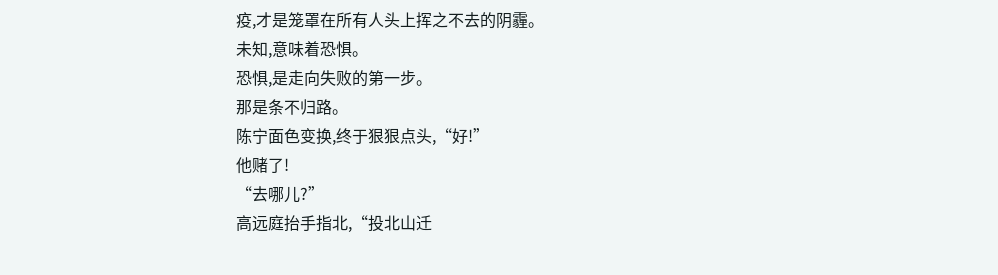疫,才是笼罩在所有人头上挥之不去的阴霾。
未知,意味着恐惧。
恐惧,是走向失败的第一步。
那是条不归路。
陈宁面色变换,终于狠狠点头,“好!”
他赌了!
“去哪儿?”
高远庭抬手指北,“投北山迁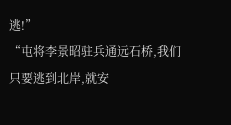逃!”
“屯将李景昭驻兵通远石桥,我们只要逃到北岸,就安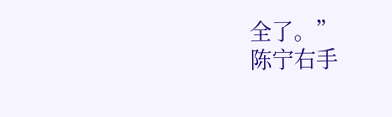全了。”
陈宁右手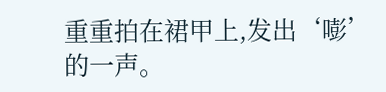重重拍在裙甲上,发出‘嘭’的一声。